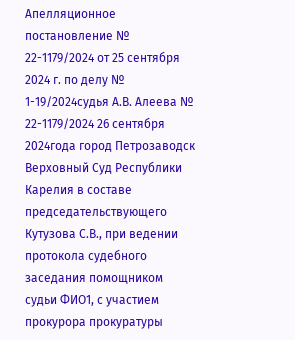Апелляционное постановление № 22-1179/2024 от 25 сентября 2024 г. по делу № 1-19/2024судья А.В. Алеева № 22-1179/2024 26 сентября 2024года город Петрозаводск Верховный Суд Республики Карелия в составе председательствующего Кутузова С.В., при ведении протокола судебного заседания помощником судьи ФИО1, с участием прокурора прокуратуры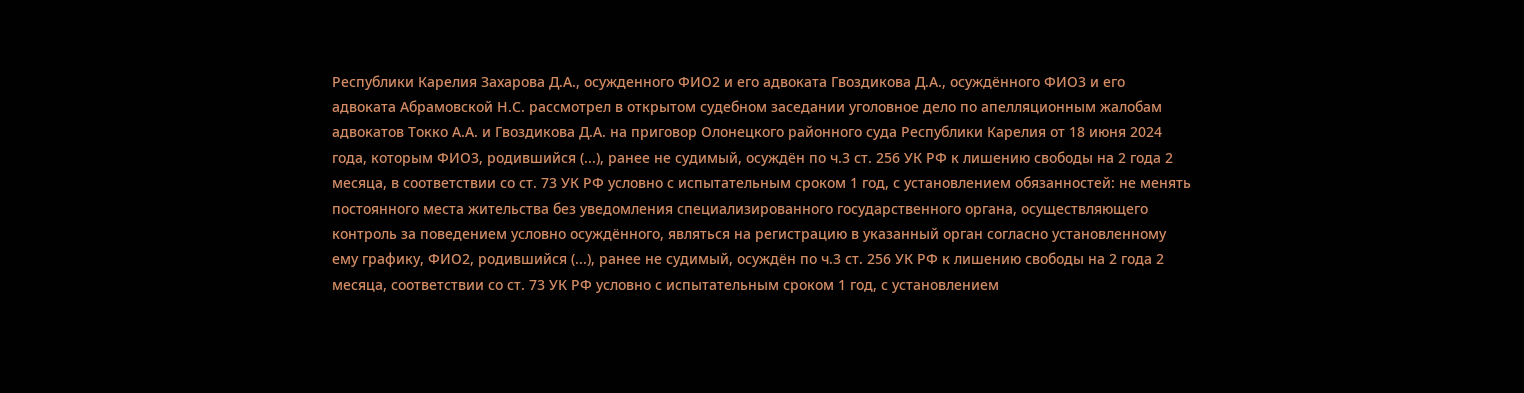Республики Карелия Захарова Д.А., осужденного ФИО2 и его адвоката Гвоздикова Д.А., осуждённого ФИО3 и его адвоката Абрамовской Н.С. рассмотрел в открытом судебном заседании уголовное дело по апелляционным жалобам адвокатов Токко А.А. и Гвоздикова Д.А. на приговор Олонецкого районного суда Республики Карелия от 18 июня 2024 года, которым ФИО3, родившийся (...), ранее не судимый, осуждён по ч.3 ст. 256 УК РФ к лишению свободы на 2 года 2 месяца, в соответствии со ст. 73 УК РФ условно с испытательным сроком 1 год, с установлением обязанностей: не менять постоянного места жительства без уведомления специализированного государственного органа, осуществляющего контроль за поведением условно осуждённого, являться на регистрацию в указанный орган согласно установленному ему графику, ФИО2, родившийся (...), ранее не судимый, осуждён по ч.3 ст. 256 УК РФ к лишению свободы на 2 года 2 месяца, соответствии со ст. 73 УК РФ условно с испытательным сроком 1 год, с установлением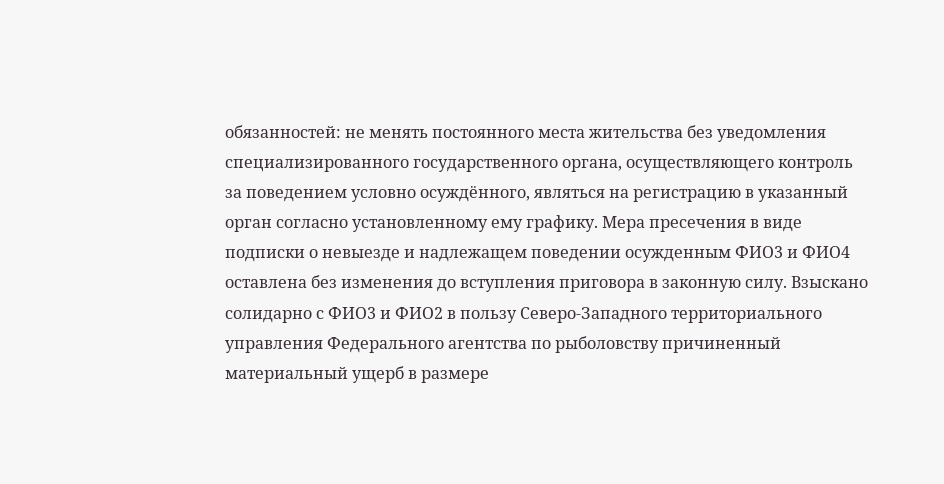обязанностей: не менять постоянного места жительства без уведомления специализированного государственного органа, осуществляющего контроль за поведением условно осуждённого, являться на регистрацию в указанный орган согласно установленному ему графику. Мера пресечения в виде подписки о невыезде и надлежащем поведении осужденным ФИО3 и ФИО4 оставлена без изменения до вступления приговора в законную силу. Взыскано солидарно с ФИО3 и ФИО2 в пользу Северо-Западного территориального управления Федерального агентства по рыболовству причиненный материальный ущерб в размере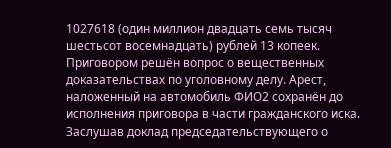1027618 (один миллион двадцать семь тысяч шестьсот восемнадцать) рублей 13 копеек. Приговором решён вопрос о вещественных доказательствах по уголовному делу. Арест, наложенный на автомобиль ФИО2 сохранён до исполнения приговора в части гражданского иска. Заслушав доклад председательствующего о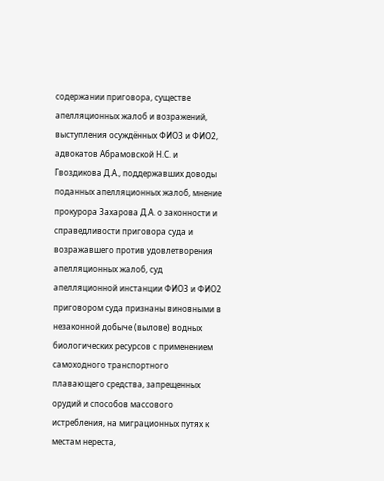содержании приговора, существе апелляционных жалоб и возражений, выступления осуждённых ФИО3 и ФИО2, адвокатов Абрамовской Н.С. и Гвоздикова Д.А., поддержавших доводы поданных апелляционных жалоб, мнение прокурора Захарова Д.А. о законности и справедливости приговора суда и возражавшего против удовлетворения апелляционных жалоб, суд апелляционной инстанции ФИО3 и ФИО2 приговором суда признаны виновными в незаконной добыче (вылове) водных биологических ресурсов с применением самоходного транспортного плавающего средства, запрещенных орудий и способов массового истребления, на миграционных путях к местам нереста,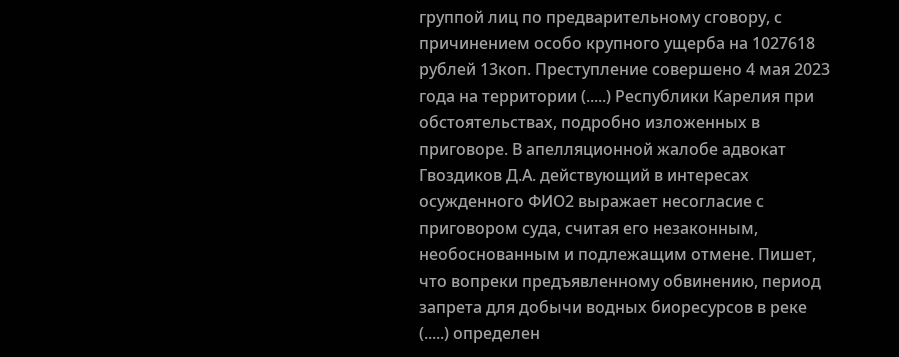группой лиц по предварительному сговору, с причинением особо крупного ущерба на 1027618 рублей 13коп. Преступление совершено 4 мая 2023 года на территории (.....) Республики Карелия при обстоятельствах, подробно изложенных в приговоре. В апелляционной жалобе адвокат Гвоздиков Д.А. действующий в интересах осужденного ФИО2 выражает несогласие с приговором суда, считая его незаконным, необоснованным и подлежащим отмене. Пишет, что вопреки предъявленному обвинению, период запрета для добычи водных биоресурсов в реке (.....) определен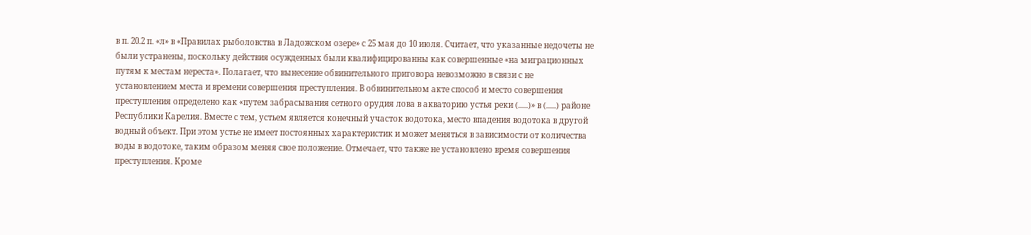в п. 20.2 п. «л» в «Правилах рыболовства в Ладожском озере» с 25 мая до 10 июля. Считает, что указанные недочеты не были устранены, поскольку действия осужденных были квалифицированны как совершенные «на миграционных путям к местам нереста». Полагает, что вынесение обвинительного приговора невозможно в связи с не установлением места и времени совершения преступления. В обвинительном акте способ и место совершения преступления определено как «путем забрасывания сетного орудия лова в акваторию устья реки (.....)» в (.....) районе Республики Карелия. Вместе с тем, устьем является конечный участок водотока, место впадения водотока в другой водный объект. При этом устье не имеет постоянных характеристик и может меняться в зависимости от количества воды в водотоке, таким образом меняя свое положение. Отмечает, что также не установлено время совершения преступления. Кроме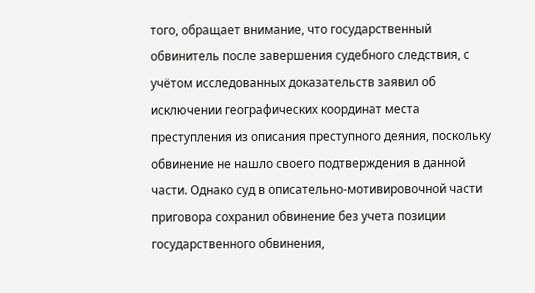того, обращает внимание, что государственный обвинитель после завершения судебного следствия, с учётом исследованных доказательств заявил об исключении географических координат места преступления из описания преступного деяния, поскольку обвинение не нашло своего подтверждения в данной части. Однако суд в описательно-мотивировочной части приговора сохранил обвинение без учета позиции государственного обвинения,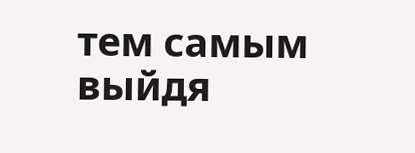тем самым выйдя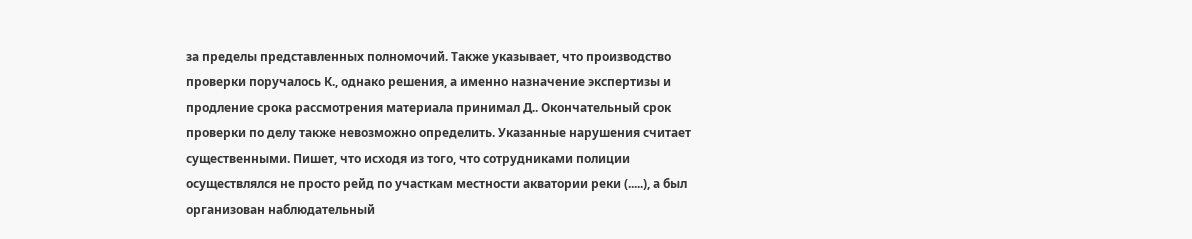за пределы представленных полномочий. Также указывает, что производство проверки поручалось К., однако решения, а именно назначение экспертизы и продление срока рассмотрения материала принимал Д.. Окончательный срок проверки по делу также невозможно определить. Указанные нарушения считает существенными. Пишет, что исходя из того, что сотрудниками полиции осуществлялся не просто рейд по участкам местности акватории реки (.....), а был организован наблюдательный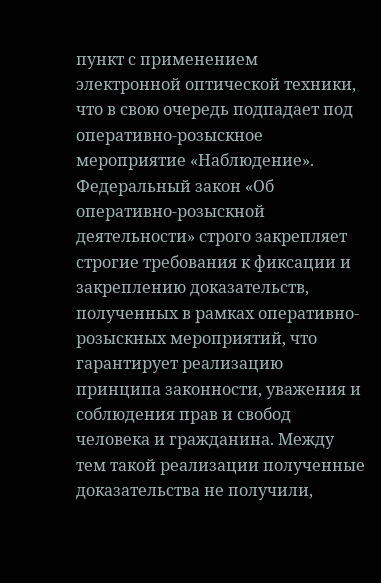пункт с применением электронной оптической техники, что в свою очередь подпадает под оперативно-розыскное мероприятие «Наблюдение». Федеральный закон «Об оперативно-розыскной деятельности» строго закрепляет строгие требования к фиксации и закреплению доказательств, полученных в рамках оперативно-розыскных мероприятий, что гарантирует реализацию принципа законности, уважения и соблюдения прав и свобод человека и гражданина. Между тем такой реализации полученные доказательства не получили,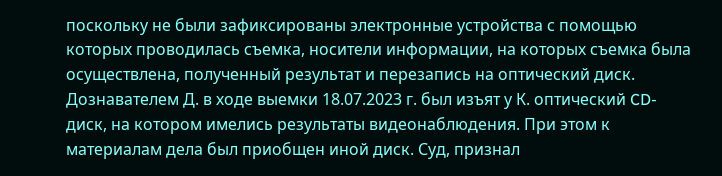поскольку не были зафиксированы электронные устройства с помощью которых проводилась съемка, носители информации, на которых съемка была осуществлена, полученный результат и перезапись на оптический диск. Дознавателем Д. в ходе выемки 18.07.2023 г. был изъят у К. оптический CD-диск, на котором имелись результаты видеонаблюдения. При этом к материалам дела был приобщен иной диск. Суд, признал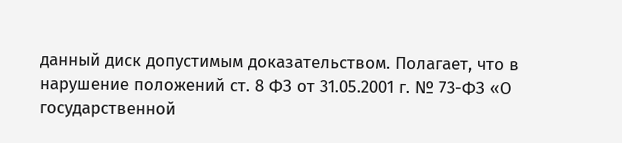данный диск допустимым доказательством. Полагает, что в нарушение положений ст. 8 ФЗ от 31.05.2001 г. № 73-ФЗ «О государственной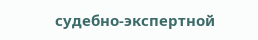судебно-экспертной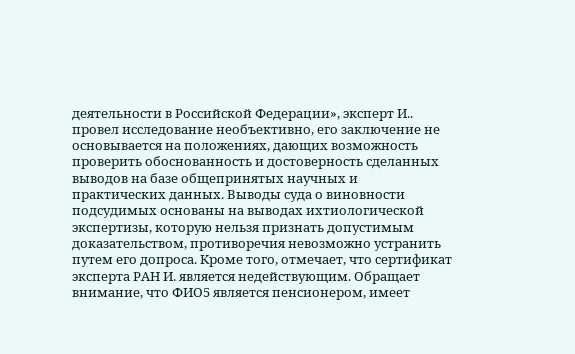деятельности в Российской Федерации», эксперт И.. провел исследование необъективно, его заключение не основывается на положениях, дающих возможность проверить обоснованность и достоверность сделанных выводов на базе общепринятых научных и практических данных. Выводы суда о виновности подсудимых основаны на выводах ихтиологической экспертизы, которую нельзя признать допустимым доказательством, противоречия невозможно устранить путем его допроса. Кроме того, отмечает, что сертификат эксперта РАН И. является недействующим. Обращает внимание, что ФИО5 является пенсионером, имеет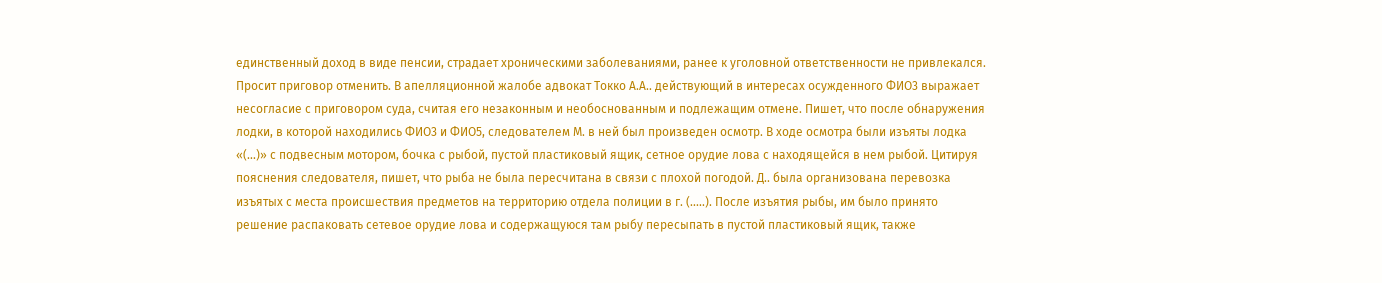единственный доход в виде пенсии, страдает хроническими заболеваниями, ранее к уголовной ответственности не привлекался. Просит приговор отменить. В апелляционной жалобе адвокат Токко А.А.. действующий в интересах осужденного ФИО3 выражает несогласие с приговором суда, считая его незаконным и необоснованным и подлежащим отмене. Пишет, что после обнаружения лодки, в которой находились ФИО3 и ФИО5, следователем М. в ней был произведен осмотр. В ходе осмотра были изъяты лодка «(...)» с подвесным мотором, бочка с рыбой, пустой пластиковый ящик, сетное орудие лова с находящейся в нем рыбой. Цитируя пояснения следователя, пишет, что рыба не была пересчитана в связи с плохой погодой. Д.. была организована перевозка изъятых с места происшествия предметов на территорию отдела полиции в г. (.....). После изъятия рыбы, им было принято решение распаковать сетевое орудие лова и содержащуюся там рыбу пересыпать в пустой пластиковый ящик, также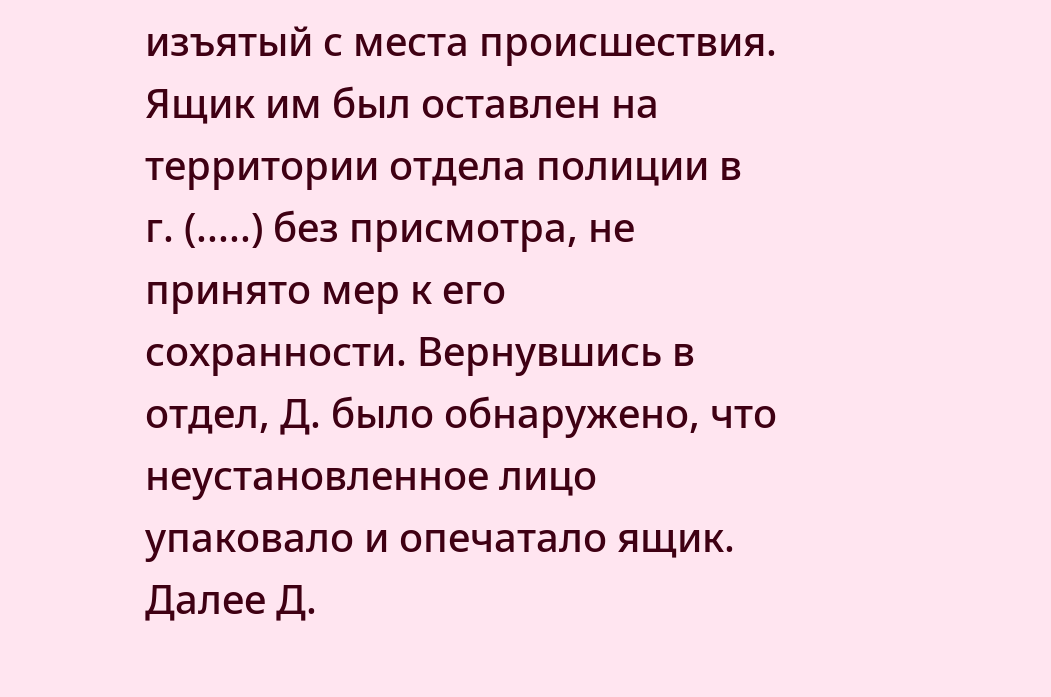изъятый с места происшествия. Ящик им был оставлен на территории отдела полиции в г. (.....) без присмотра, не принято мер к его сохранности. Вернувшись в отдел, Д. было обнаружено, что неустановленное лицо упаковало и опечатало ящик. Далее Д.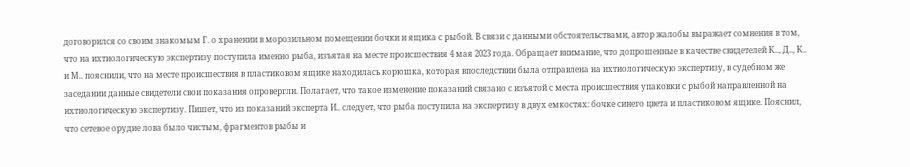договорился со своим знакомым Г. о хранении в морозильном помещении бочки и ящика с рыбой. В связи с данными обстоятельствами, автор жалобы выражает сомнения в том, что на ихтиологическую экспертизу поступила именно рыба, изъятая на месте происшествия 4 мая 2023 года. Обращает внимание, что допрошенные в качестве свидетелей К.., Д.., К.. и М.. пояснили, что на месте происшествия в пластиковом ящике находилась корюшка, которая впоследствии была отправлена на ихтиологическую экспертизу, в судебном же заседании данные свидетели свои показания опровергли. Полагает, что такое изменение показаний связано с изъятой с места происшествия упаковки с рыбой направленной на ихтиологическую экспертизу. Пишет, что из показаний эксперта И.. следует, что рыба поступила на экспертизу в двух емкостях: бочке синего цвета и пластиковом ящике. Пояснил, что сетевое орудие лова было чистым, фрагментов рыбы и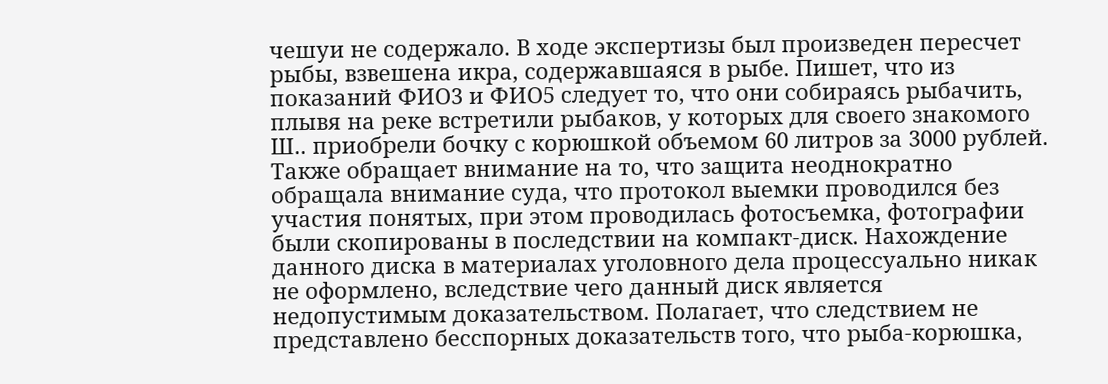чешуи не содержало. В ходе экспертизы был произведен пересчет рыбы, взвешена икра, содержавшаяся в рыбе. Пишет, что из показаний ФИО3 и ФИО5 следует то, что они собираясь рыбачить, плывя на реке встретили рыбаков, у которых для своего знакомого Ш.. приобрели бочку с корюшкой объемом 60 литров за 3000 рублей. Также обращает внимание на то, что защита неоднократно обращала внимание суда, что протокол выемки проводился без участия понятых, при этом проводилась фотосъемка, фотографии были скопированы в последствии на компакт-диск. Нахождение данного диска в материалах уголовного дела процессуально никак не оформлено, вследствие чего данный диск является недопустимым доказательством. Полагает, что следствием не представлено бесспорных доказательств того, что рыба-корюшка,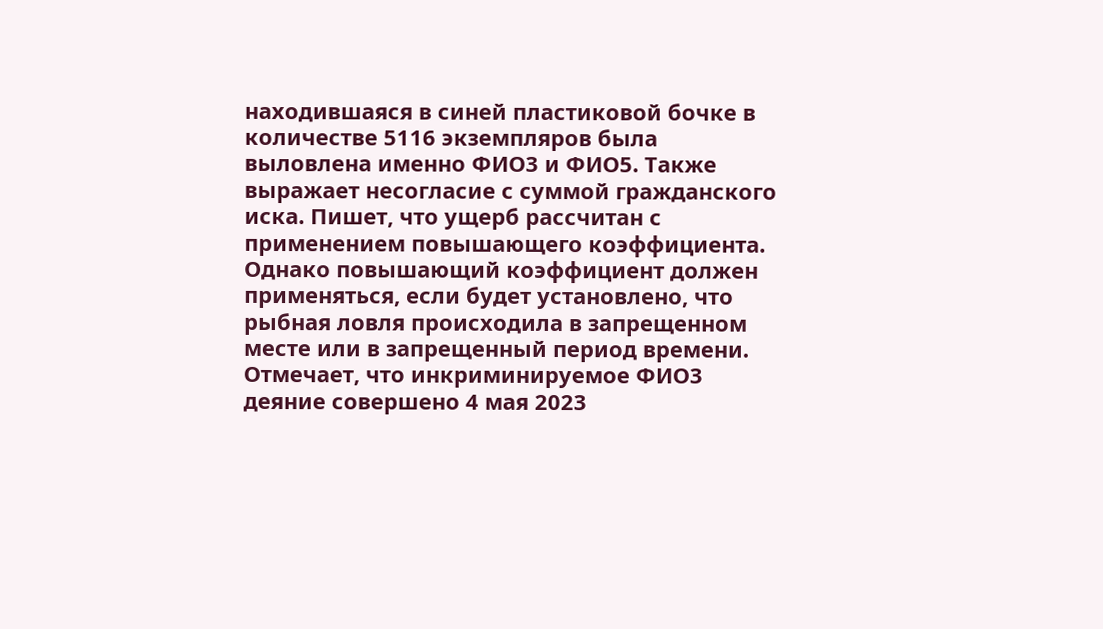находившаяся в синей пластиковой бочке в количестве 5116 экземпляров была выловлена именно ФИО3 и ФИО5. Также выражает несогласие с суммой гражданского иска. Пишет, что ущерб рассчитан с применением повышающего коэффициента. Однако повышающий коэффициент должен применяться, если будет установлено, что рыбная ловля происходила в запрещенном месте или в запрещенный период времени. Отмечает, что инкриминируемое ФИО3 деяние совершено 4 мая 2023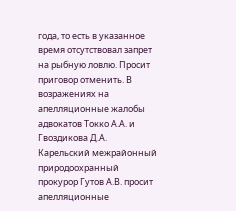года, то есть в указанное время отсутствовал запрет на рыбную ловлю. Просит приговор отменить. В возражениях на апелляционные жалобы адвокатов Токко А.А. и Гвоздикова Д.А. Карельский межрайонный природоохранный прокурор Гутов А.В. просит апелляционные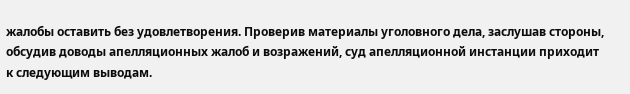жалобы оставить без удовлетворения. Проверив материалы уголовного дела, заслушав стороны, обсудив доводы апелляционных жалоб и возражений, суд апелляционной инстанции приходит к следующим выводам.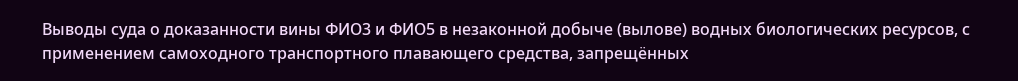Выводы суда о доказанности вины ФИО3 и ФИО5 в незаконной добыче (вылове) водных биологических ресурсов, с применением самоходного транспортного плавающего средства, запрещённых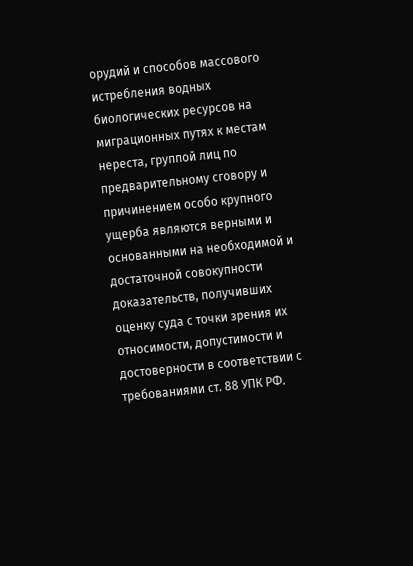орудий и способов массового истребления водных биологических ресурсов на миграционных путях к местам нереста, группой лиц по предварительному сговору и причинением особо крупного ущерба являются верными и основанными на необходимой и достаточной совокупности доказательств, получивших оценку суда с точки зрения их относимости, допустимости и достоверности в соответствии с требованиями ст. 88 УПК РФ.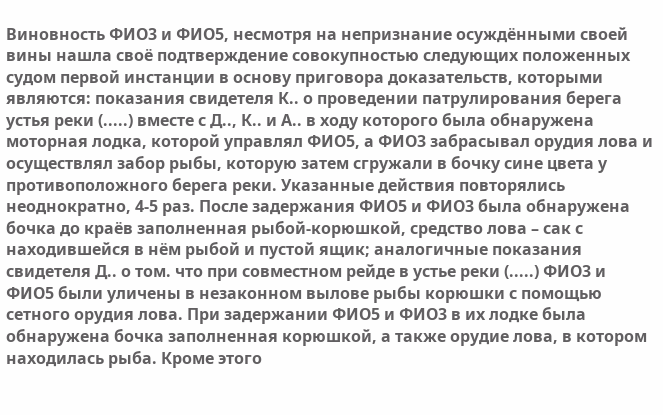Виновность ФИО3 и ФИО5, несмотря на непризнание осуждёнными своей вины нашла своё подтверждение совокупностью следующих положенных судом первой инстанции в основу приговора доказательств, которыми являются: показания свидетеля К.. о проведении патрулирования берега устья реки (.....) вместе с Д.., К.. и А.. в ходу которого была обнаружена моторная лодка, которой управлял ФИО5, а ФИО3 забрасывал орудия лова и осуществлял забор рыбы, которую затем сгружали в бочку сине цвета у противоположного берега реки. Указанные действия повторялись неоднократно, 4-5 раз. После задержания ФИО5 и ФИО3 была обнаружена бочка до краёв заполненная рыбой-корюшкой, средство лова – сак с находившейся в нём рыбой и пустой ящик; аналогичные показания свидетеля Д.. о том. что при совместном рейде в устье реки (.....) ФИО3 и ФИО5 были уличены в незаконном вылове рыбы корюшки с помощью сетного орудия лова. При задержании ФИО5 и ФИО3 в их лодке была обнаружена бочка заполненная корюшкой, а также орудие лова, в котором находилась рыба. Кроме этого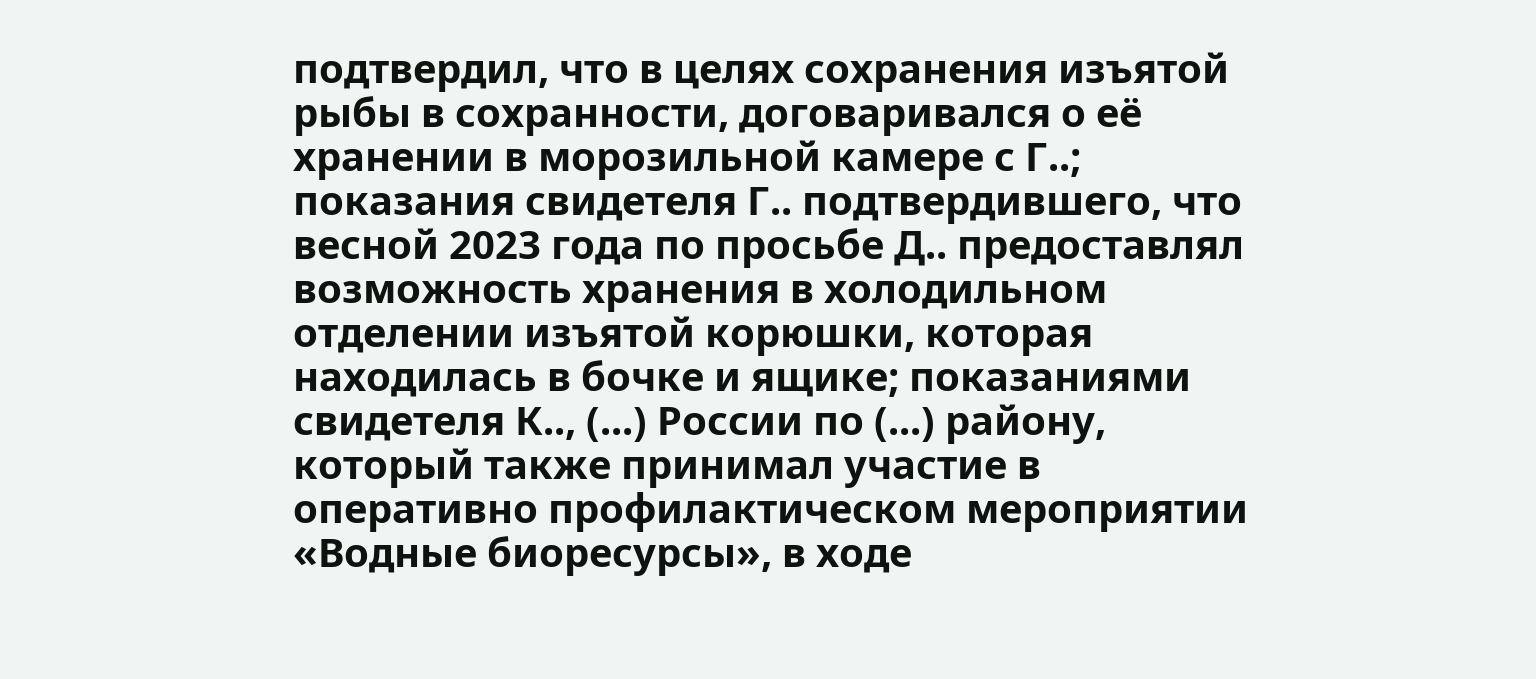подтвердил, что в целях сохранения изъятой рыбы в сохранности, договаривался о её хранении в морозильной камере с Г..; показания свидетеля Г.. подтвердившего, что весной 2023 года по просьбе Д.. предоставлял возможность хранения в холодильном отделении изъятой корюшки, которая находилась в бочке и ящике; показаниями свидетеля К.., (...) России по (...) району, который также принимал участие в оперативно профилактическом мероприятии «Водные биоресурсы», в ходе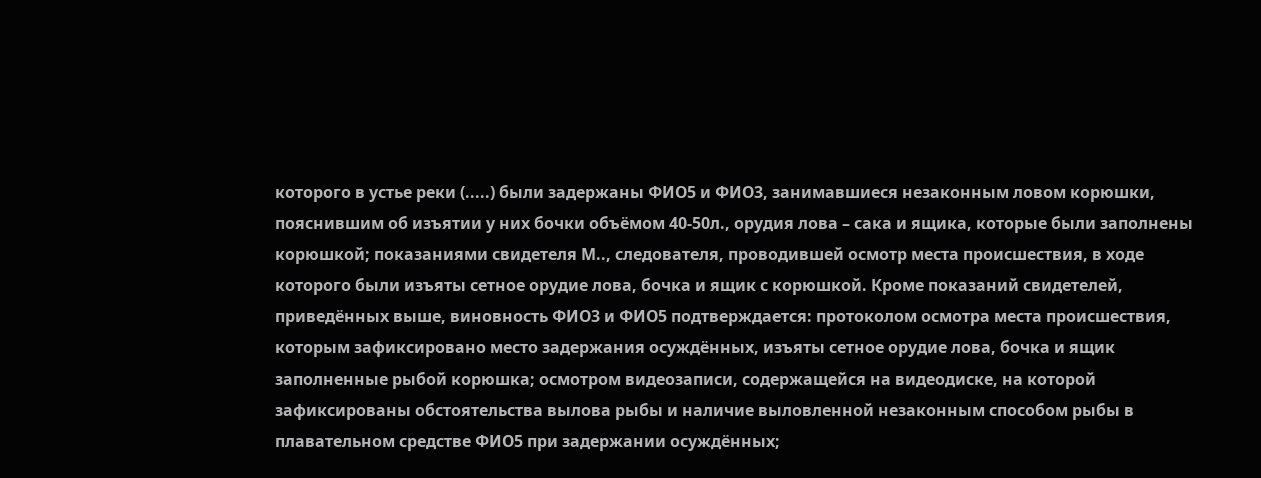которого в устье реки (.....) были задержаны ФИО5 и ФИО3, занимавшиеся незаконным ловом корюшки, пояснившим об изъятии у них бочки объёмом 40-50л., орудия лова – сака и ящика, которые были заполнены корюшкой; показаниями свидетеля М.., следователя, проводившей осмотр места происшествия, в ходе которого были изъяты сетное орудие лова, бочка и ящик с корюшкой. Кроме показаний свидетелей, приведённых выше, виновность ФИО3 и ФИО5 подтверждается: протоколом осмотра места происшествия, которым зафиксировано место задержания осуждённых, изъяты сетное орудие лова, бочка и ящик заполненные рыбой корюшка; осмотром видеозаписи, содержащейся на видеодиске, на которой зафиксированы обстоятельства вылова рыбы и наличие выловленной незаконным способом рыбы в плавательном средстве ФИО5 при задержании осуждённых;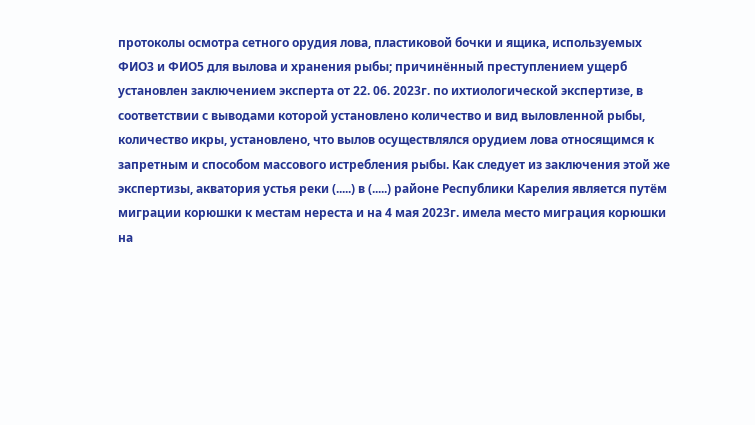протоколы осмотра сетного орудия лова, пластиковой бочки и ящика, используемых ФИО3 и ФИО5 для вылова и хранения рыбы; причинённый преступлением ущерб установлен заключением эксперта от 22. 06. 2023г. по ихтиологической экспертизе, в соответствии с выводами которой установлено количество и вид выловленной рыбы, количество икры, установлено, что вылов осуществлялся орудием лова относящимся к запретным и способом массового истребления рыбы. Как следует из заключения этой же экспертизы, акватория устья реки (.....) в (.....) районе Республики Карелия является путём миграции корюшки к местам нереста и на 4 мая 2023г. имела место миграция корюшки на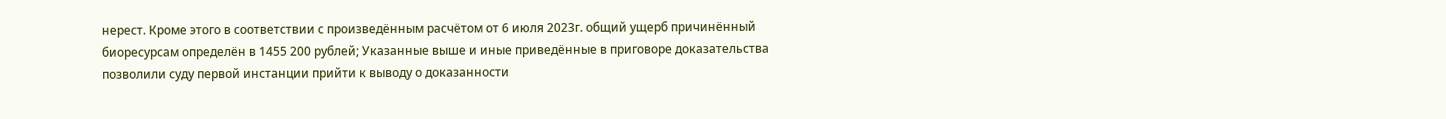нерест. Кроме этого в соответствии с произведённым расчётом от 6 июля 2023г. общий ущерб причинённый биоресурсам определён в 1455 200 рублей; Указанные выше и иные приведённые в приговоре доказательства позволили суду первой инстанции прийти к выводу о доказанности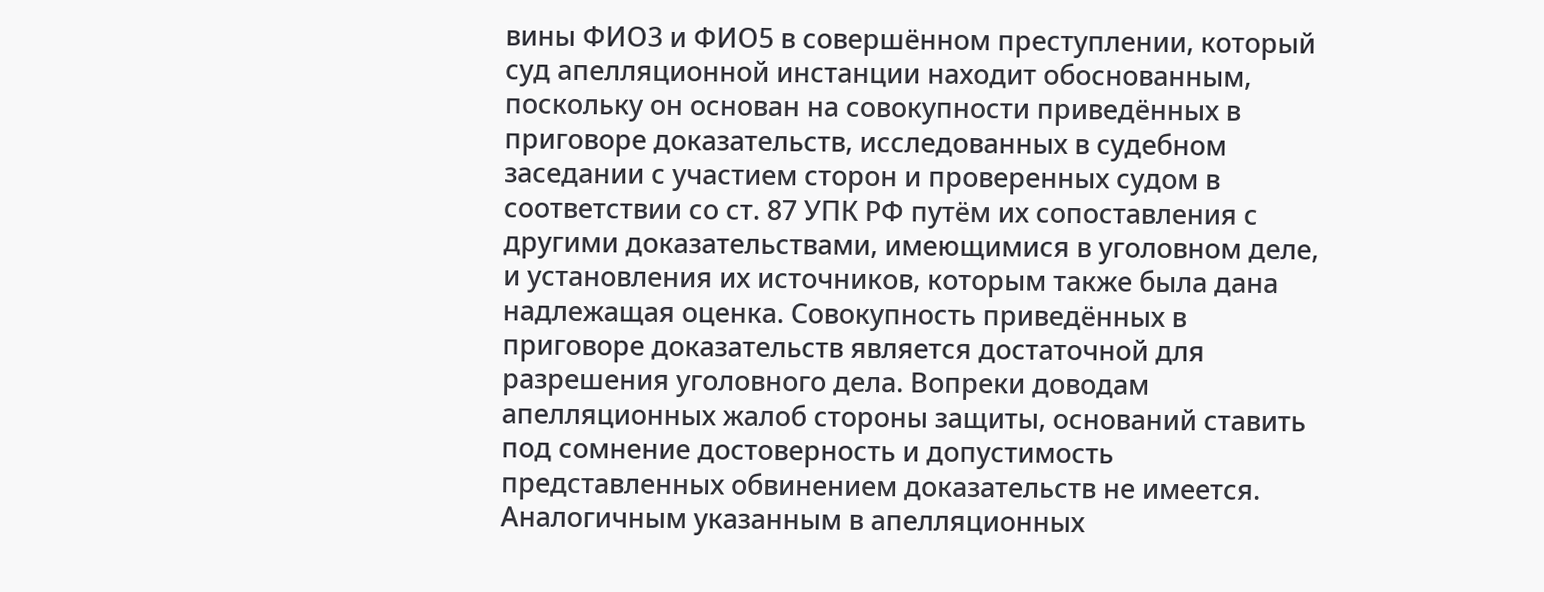вины ФИО3 и ФИО5 в совершённом преступлении, который суд апелляционной инстанции находит обоснованным, поскольку он основан на совокупности приведённых в приговоре доказательств, исследованных в судебном заседании с участием сторон и проверенных судом в соответствии со ст. 87 УПК РФ путём их сопоставления с другими доказательствами, имеющимися в уголовном деле, и установления их источников, которым также была дана надлежащая оценка. Совокупность приведённых в приговоре доказательств является достаточной для разрешения уголовного дела. Вопреки доводам апелляционных жалоб стороны защиты, оснований ставить под сомнение достоверность и допустимость представленных обвинением доказательств не имеется. Аналогичным указанным в апелляционных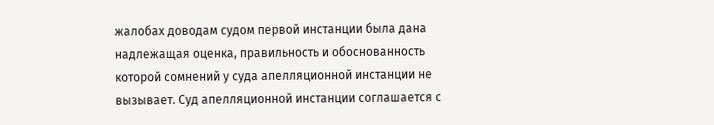жалобах доводам судом первой инстанции была дана надлежащая оценка, правильность и обоснованность которой сомнений у суда апелляционной инстанции не вызывает. Суд апелляционной инстанции соглашается с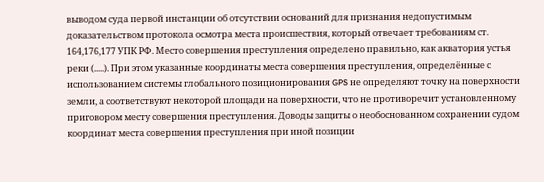выводом суда первой инстанции об отсутствии оснований для признания недопустимым доказательством протокола осмотра места происшествия, который отвечает требованиям ст. 164,176,177 УПК РФ. Место совершения преступления определено правильно, как акватория устья реки (.....). При этом указанные координаты места совершения преступления, определённые с использованием системы глобального позиционирования GPS не определяют точку на поверхности земли, а соответствуют некоторой площади на поверхности, что не противоречит установленному приговором месту совершения преступления. Доводы защиты о необоснованном сохранении судом координат места совершения преступления при иной позиции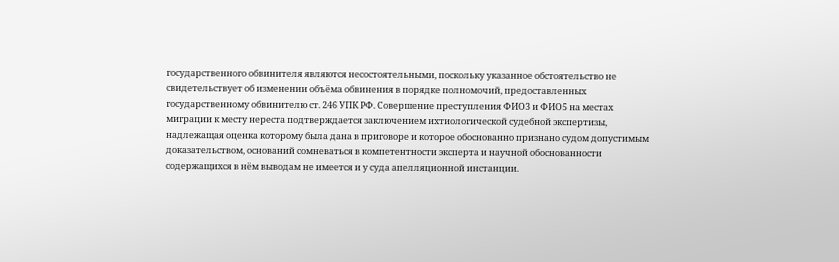государственного обвинителя являются несостоятельными, поскольку указанное обстоятельство не свидетельствует об изменении объёма обвинения в порядке полномочий, предоставленных государственному обвинителю ст. 246 УПК РФ. Совершение преступления ФИО3 и ФИО5 на местах миграции к месту нереста подтверждается заключением ихтиологической судебной экспертизы, надлежащая оценка которому была дана в приговоре и которое обоснованно признано судом допустимым доказательством, оснований сомневаться в компетентности эксперта и научной обоснованности содержащихся в нём выводам не имеется и у суда апелляционной инстанции.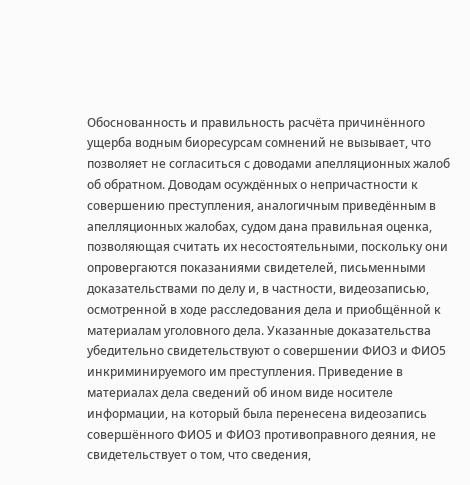Обоснованность и правильность расчёта причинённого ущерба водным биоресурсам сомнений не вызывает, что позволяет не согласиться с доводами апелляционных жалоб об обратном. Доводам осуждённых о непричастности к совершению преступления, аналогичным приведённым в апелляционных жалобах, судом дана правильная оценка, позволяющая считать их несостоятельными, поскольку они опровергаются показаниями свидетелей, письменными доказательствами по делу и, в частности, видеозаписью, осмотренной в ходе расследования дела и приобщённой к материалам уголовного дела. Указанные доказательства убедительно свидетельствуют о совершении ФИО3 и ФИО5 инкриминируемого им преступления. Приведение в материалах дела сведений об ином виде носителе информации, на который была перенесена видеозапись совершённого ФИО5 и ФИО3 противоправного деяния, не свидетельствует о том, что сведения,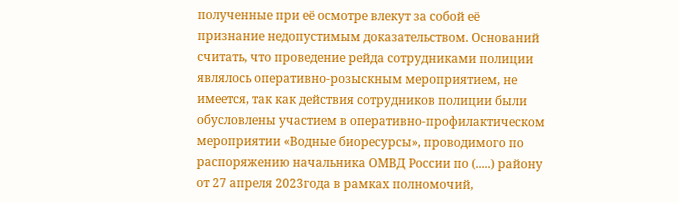полученные при её осмотре влекут за собой её признание недопустимым доказательством. Оснований считать, что проведение рейда сотрудниками полиции являлось оперативно-розыскным мероприятием, не имеется, так как действия сотрудников полиции были обусловлены участием в оперативно-профилактическом мероприятии «Водные биоресурсы», проводимого по распоряжению начальника ОМВД России по (.....) району от 27 апреля 2023года в рамках полномочий,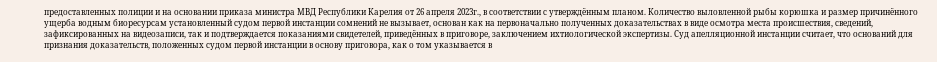предоставленных полиции и на основании приказа министра МВД Республики Карелия от 26 апреля 2023г., в соответствии с утверждённым планом. Количество выловленной рыбы корюшка и размер причинённого ущерба водным биоресурсам установленный судом первой инстанции сомнений не вызывает, основан как на первоначально полученных доказательствах в виде осмотра места происшествия, сведений, зафиксированных на видеозаписи, так и подтверждается показаниями свидетелей, приведённых в приговоре, заключением ихтиологической экспертизы. Суд апелляционной инстанции считает, что оснований для признания доказательств, положенных судом первой инстанции в основу приговора, как о том указывается в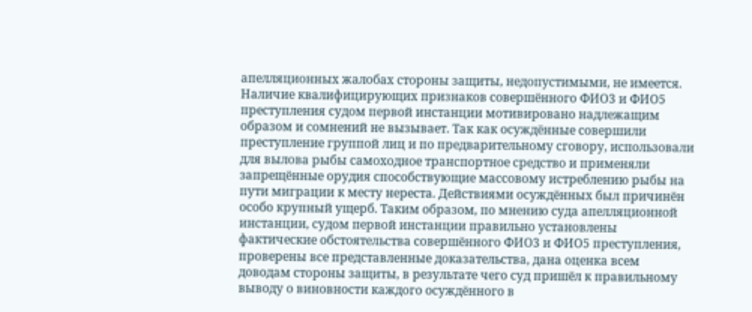апелляционных жалобах стороны защиты, недопустимыми, не имеется. Наличие квалифицирующих признаков совершённого ФИО3 и ФИО5 преступления судом первой инстанции мотивировано надлежащим образом и сомнений не вызывает. Так как осуждённые совершили преступление группой лиц и по предварительному сговору, использовали для вылова рыбы самоходное транспортное средство и применяли запрещённые орудия способствующие массовому истреблению рыбы на пути миграции к месту нереста. Действиями осуждённых был причинён особо крупный ущерб. Таким образом, по мнению суда апелляционной инстанции, судом первой инстанции правильно установлены фактические обстоятельства совершённого ФИО3 и ФИО5 преступления, проверены все представленные доказательства, дана оценка всем доводам стороны защиты, в результате чего суд пришёл к правильному выводу о виновности каждого осуждённого в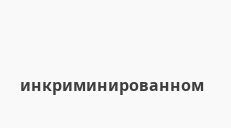инкриминированном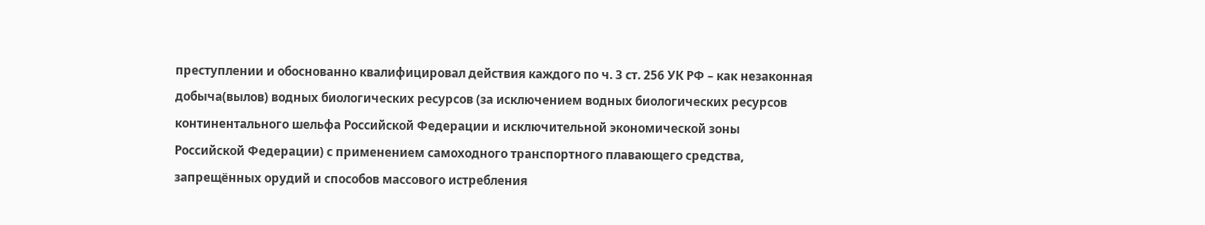преступлении и обоснованно квалифицировал действия каждого по ч. 3 ст. 256 УК РФ – как незаконная добыча(вылов) водных биологических ресурсов (за исключением водных биологических ресурсов континентального шельфа Российской Федерации и исключительной экономической зоны Российской Федерации) с применением самоходного транспортного плавающего средства, запрещённых орудий и способов массового истребления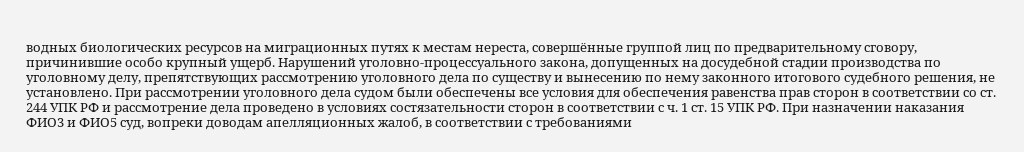водных биологических ресурсов на миграционных путях к местам нереста, совершённые группой лиц по предварительному сговору, причинившие особо крупный ущерб. Нарушений уголовно-процессуального закона, допущенных на досудебной стадии производства по уголовному делу, препятствующих рассмотрению уголовного дела по существу и вынесению по нему законного итогового судебного решения, не установлено. При рассмотрении уголовного дела судом были обеспечены все условия для обеспечения равенства прав сторон в соответствии со ст. 244 УПК РФ и рассмотрение дела проведено в условиях состязательности сторон в соответствии с ч. 1 ст. 15 УПК РФ. При назначении наказания ФИО3 и ФИО5 суд, вопреки доводам апелляционных жалоб, в соответствии с требованиями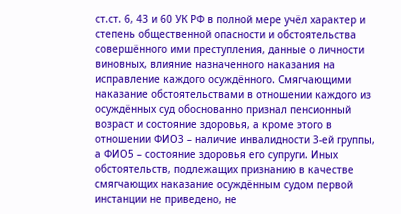ст.ст. 6, 43 и 60 УК РФ в полной мере учёл характер и степень общественной опасности и обстоятельства совершённого ими преступления, данные о личности виновных, влияние назначенного наказания на исправление каждого осуждённого. Смягчающими наказание обстоятельствами в отношении каждого из осуждённых суд обоснованно признал пенсионный возраст и состояние здоровья, а кроме этого в отношении ФИО3 – наличие инвалидности 3-ей группы, а ФИО5 – состояние здоровья его супруги. Иных обстоятельств, подлежащих признанию в качестве смягчающих наказание осуждённым судом первой инстанции не приведено, не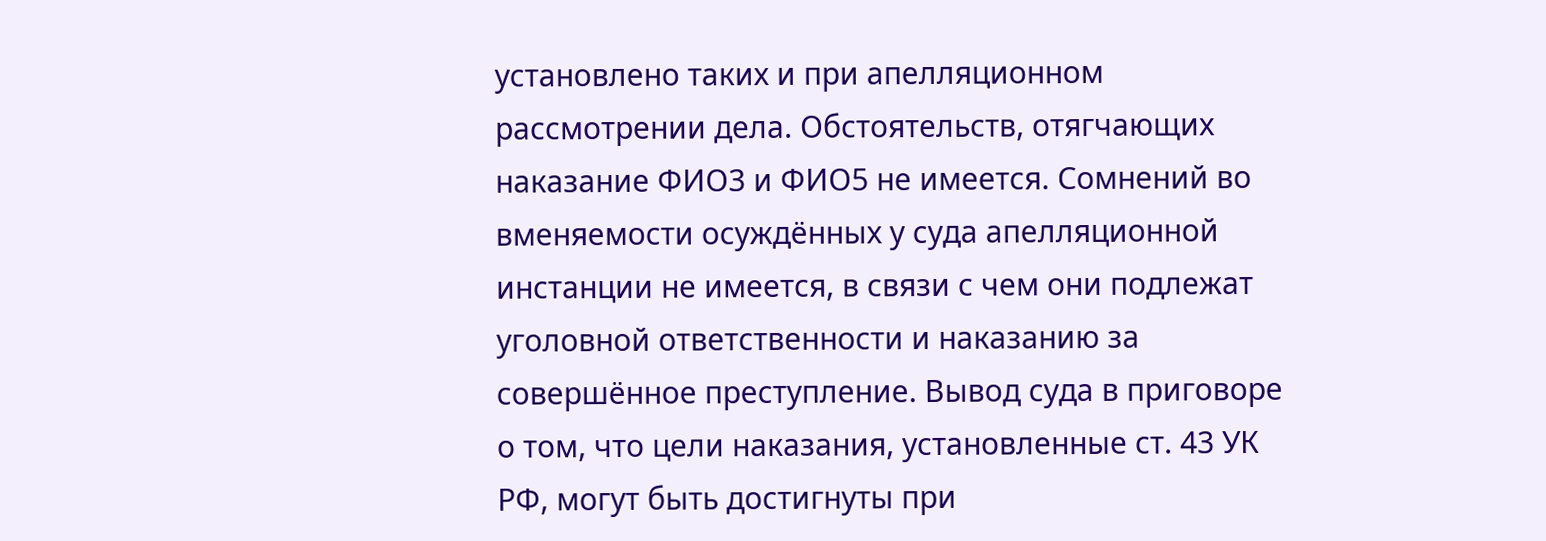установлено таких и при апелляционном рассмотрении дела. Обстоятельств, отягчающих наказание ФИО3 и ФИО5 не имеется. Сомнений во вменяемости осуждённых у суда апелляционной инстанции не имеется, в связи с чем они подлежат уголовной ответственности и наказанию за совершённое преступление. Вывод суда в приговоре о том, что цели наказания, установленные ст. 43 УК РФ, могут быть достигнуты при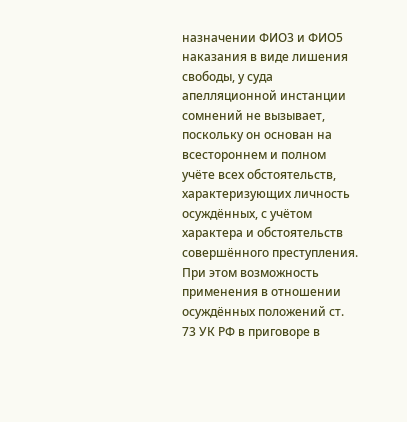назначении ФИО3 и ФИО5 наказания в виде лишения свободы, у суда апелляционной инстанции сомнений не вызывает, поскольку он основан на всестороннем и полном учёте всех обстоятельств, характеризующих личность осуждённых, с учётом характера и обстоятельств совершённого преступления. При этом возможность применения в отношении осуждённых положений ст. 73 УК РФ в приговоре в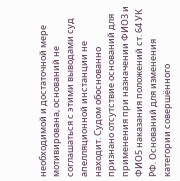необходимой и достаточной мере мотивирована, оснований не соглашаться с этими выводами суд апелляционной инстанции не находит. Судом обоснованно признано отсутствие оснований для применения при назначении ФИО3 и ФИО5 наказания положений ст. 64 УК РФ. Оснований для изменения категории совершённого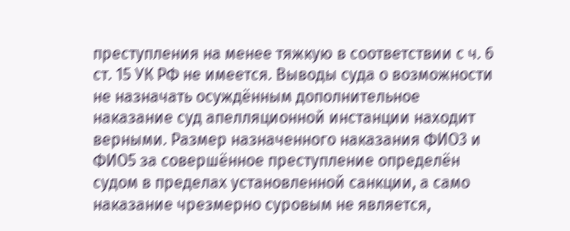преступления на менее тяжкую в соответствии с ч. 6 ст. 15 УК РФ не имеется. Выводы суда о возможности не назначать осуждённым дополнительное наказание суд апелляционной инстанции находит верными. Размер назначенного наказания ФИО3 и ФИО5 за совершённое преступление определён судом в пределах установленной санкции, а само наказание чрезмерно суровым не является,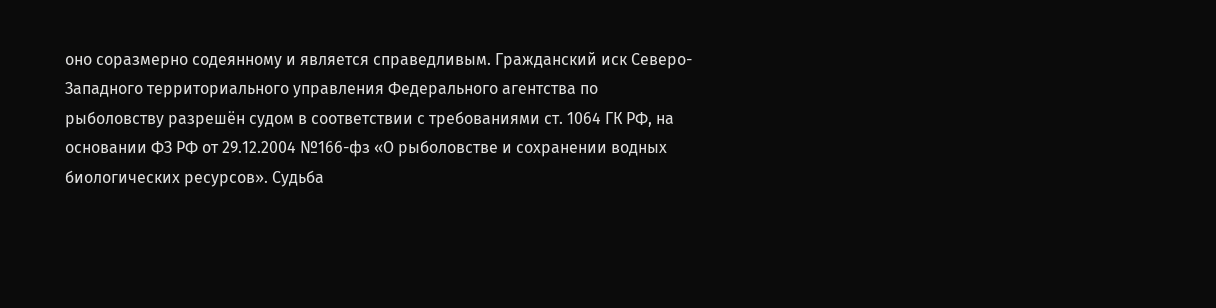оно соразмерно содеянному и является справедливым. Гражданский иск Северо-Западного территориального управления Федерального агентства по рыболовству разрешён судом в соответствии с требованиями ст. 1064 ГК РФ, на основании ФЗ РФ от 29.12.2004 №166-фз «О рыболовстве и сохранении водных биологических ресурсов». Судьба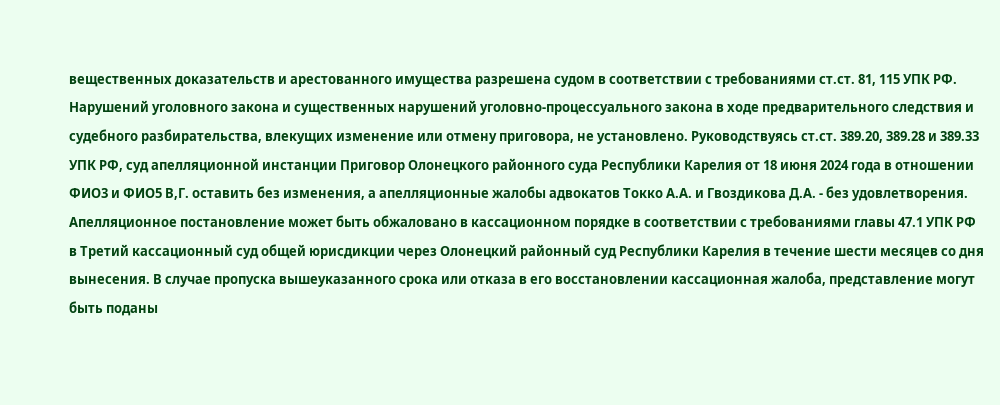вещественных доказательств и арестованного имущества разрешена судом в соответствии с требованиями ст.ст. 81, 115 УПК РФ. Нарушений уголовного закона и существенных нарушений уголовно-процессуального закона в ходе предварительного следствия и судебного разбирательства, влекущих изменение или отмену приговора, не установлено. Руководствуясь ст.ст. 389.20, 389.28 и 389.33 УПК РФ, суд апелляционной инстанции Приговор Олонецкого районного суда Республики Карелия от 18 июня 2024 года в отношении ФИО3 и ФИО5 В,Г. оставить без изменения, а апелляционные жалобы адвокатов Токко А.А. и Гвоздикова Д.А. - без удовлетворения. Апелляционное постановление может быть обжаловано в кассационном порядке в соответствии с требованиями главы 47.1 УПК РФ в Третий кассационный суд общей юрисдикции через Олонецкий районный суд Республики Карелия в течение шести месяцев со дня вынесения. В случае пропуска вышеуказанного срока или отказа в его восстановлении кассационная жалоба, представление могут быть поданы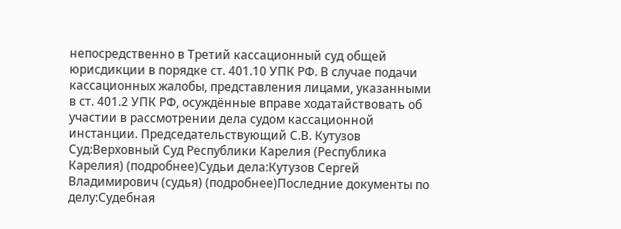непосредственно в Третий кассационный суд общей юрисдикции в порядке ст. 401.10 УПК РФ. В случае подачи кассационных жалобы, представления лицами, указанными в ст. 401.2 УПК РФ, осуждённые вправе ходатайствовать об участии в рассмотрении дела судом кассационной инстанции. Председательствующий С.В. Кутузов Суд:Верховный Суд Республики Карелия (Республика Карелия) (подробнее)Судьи дела:Кутузов Сергей Владимирович (судья) (подробнее)Последние документы по делу:Судебная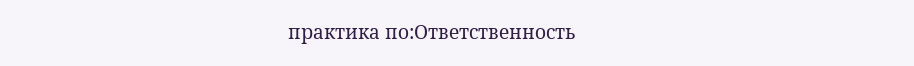практика по:Ответственность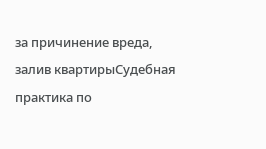за причинение вреда, залив квартирыСудебная практика по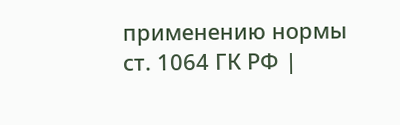применению нормы ст. 1064 ГК РФ |